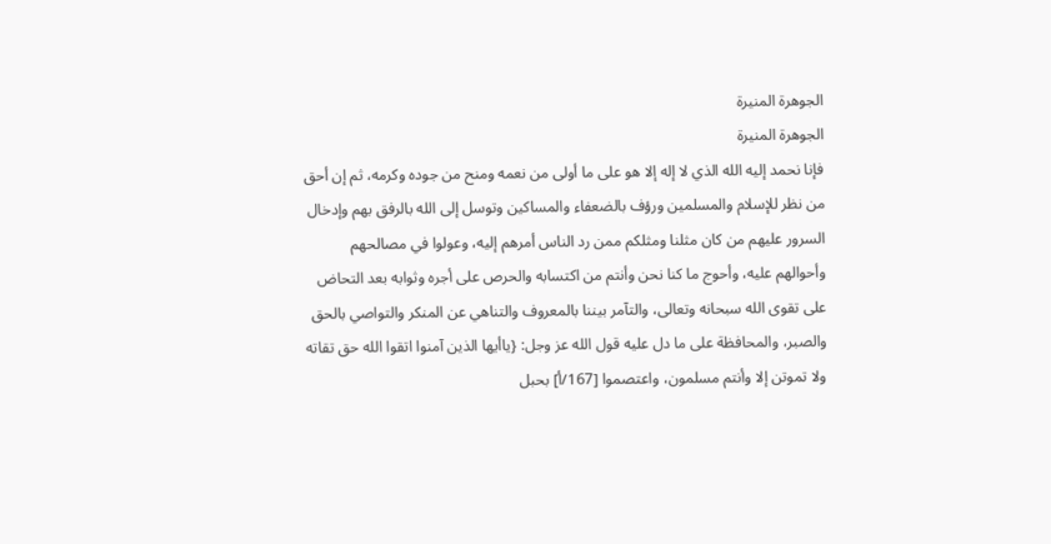الجوهرة المنيرة
الجوهرة المنيرة
فإنا نحمد إليه الله الذي لا إله إلا هو على ما أولى من نعمه ومنح من جوده وكرمه، ثم إن أحق من نظر للإسلام والمسلمين ورؤف بالضعفاء والمساكين وتوسل إلى الله بالرفق بهم وإدخال السرور عليهم من كان مثلنا ومثلكم ممن رد الناس أمرهم إليه، وعولوا في مصالحهم وأحوالهم عليه، وأحوج ما كنا نحن وأنتم من اكتسابه والحرص على أجره وثوابه بعد التحاض على تقوى الله سبحانه وتعالى، والتآمر بيننا بالمعروف والتناهي عن المنكر والتواصي بالحق والصبر، والمحافظة على ما دل عليه قول الله عز وجل: {ياأيها الذين آمنوا اتقوا الله حق تقاته ولا تموتن إلا وأنتم مسلمون، واعتصموا [167/أ] بحبل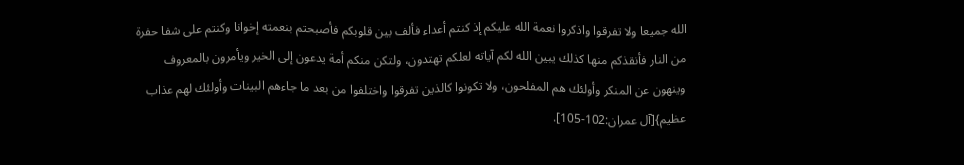الله جميعا ولا تفرقوا واذكروا نعمة الله عليكم إذ كنتم أعداء فألف بين قلوبكم فأصبحتم بنعمته إخوانا وكنتم على شفا حفرة من النار فأنقذكم منها كذلك يبين الله لكم آياته لعلكم تهتدون، ولتكن منكم أمة يدعون إلى الخير ويأمرون بالمعروف وينهون عن المنكر وأولئك هم المفلحون، ولا تكونوا كالذين تفرقوا واختلفوا من بعد ما جاءهم البينات وأولئك لهم عذاب عظيم}[آل عمران:102-105].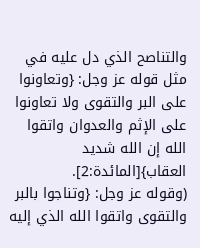والتناصح الذي دل عليه في مثل قوله عز وجل: {وتعاونوا على البر والتقوى ولا تعاونوا على الإثم والعدوان واتقوا الله إن الله شديد العقاب}[المائدة:2].
(وقوله عز وجل: {وتناجوا بالبر والتقوى واتقوا الله الذي إليه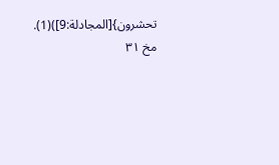تحشرون}[المجادلة:9])(1).
مخ ۳۱